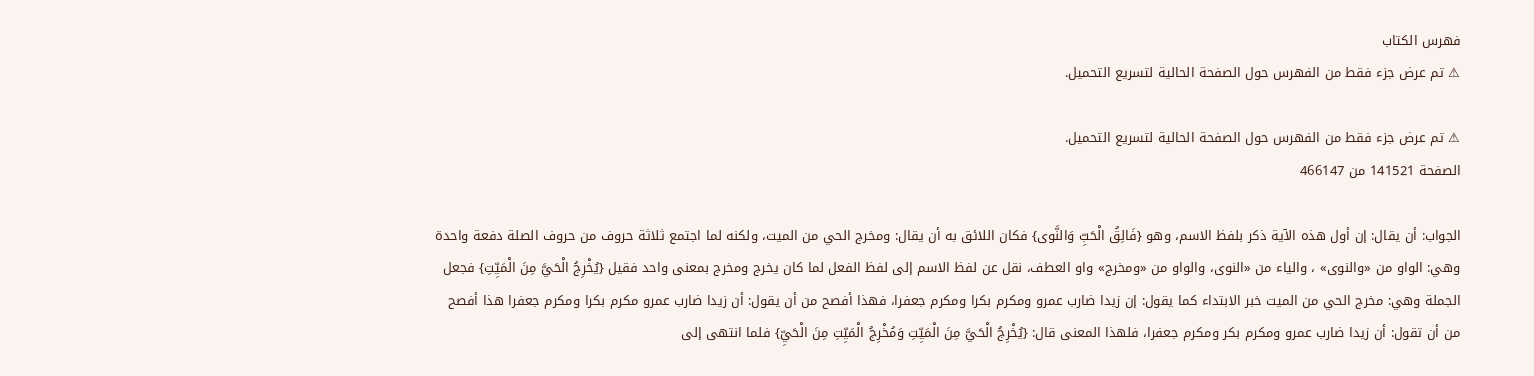فهرس الكتاب
⚠ تم عرض جزء فقط من الفهرس حول الصفحة الحالية لتسريع التحميل.

⚠ تم عرض جزء فقط من الفهرس حول الصفحة الحالية لتسريع التحميل.
الصفحة 141521 من 466147

الجواب: أن يقال: إن أول هذه الآية ذكر بلفظ الاسم، وهو {فَالِقُ الْحَبِّ وَالنَّوى} فكان اللائق به أن يقال: ومخرج الحي من الميت، ولكنه لما اجتمع ثلاثة حروف من حروف الصلة دفعة واحدة وهي: الواو من «والنوى» ، والياء من «النوى، والواو من «ومخرج» واو العطف، نقل عن لفظ الاسم إلى لفظ الفعل لما كان يخرج ومخرج بمعنى واحد فقيل {يُخْرِجُ الْحَيَّ مِنَ الْمَيِّتِ} فجعل الجملة وهي: مخرج الحي من الميت خبر الابتداء كما يقول: إن زيدا ضارب عمرو ومكرم بكرا ومكرم جعفرا، فهذا أفصح من أن يقول: أن زيدا ضارب عمرو مكرم بكرا ومكرم جعفرا هذا أفصح من أن تقول: أن زيدا ضارب عمرو ومكرم بكر ومكرم جعفرا، فلهذا المعنى قال: {يُخْرِجُ الْحَيَّ مِنَ الْمَيِّتِ وَمُخْرِجُ الْمَيِّتِ مِنَ الْحَيِّ} فلما انتهى إلى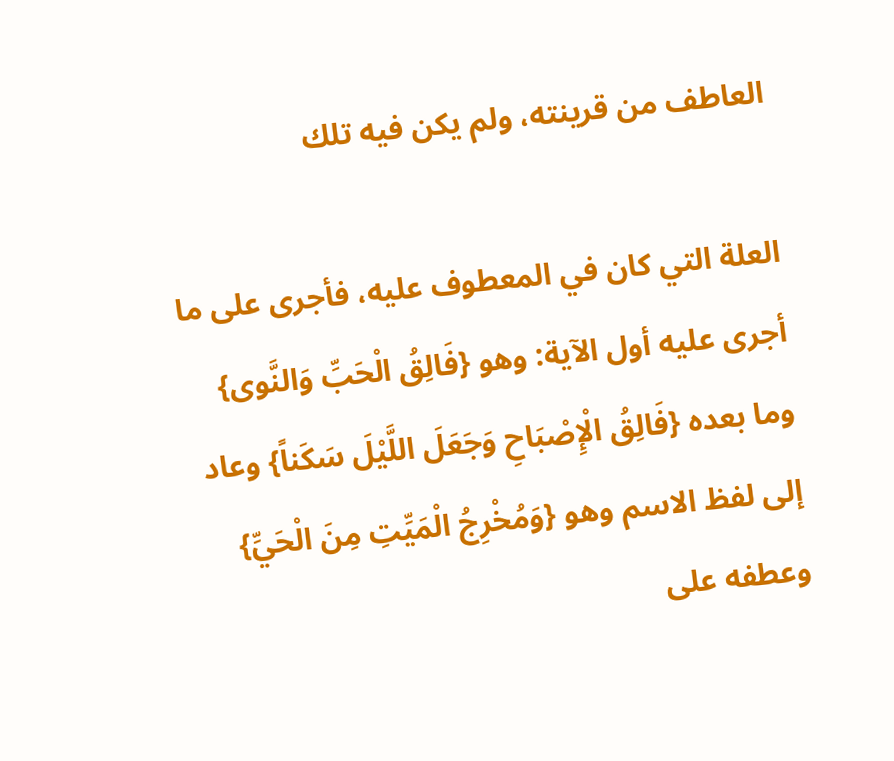العاطف من قرينته، ولم يكن فيه تلك

العلة التي كان في المعطوف عليه، فأجرى على ما أجرى عليه أول الآية: وهو {فَالِقُ الْحَبِّ وَالنَّوى} وما بعده {فَالِقُ الْإِصْبَاحِ وَجَعَلَ اللَّيْلَ سَكَناً} وعاد إلى لفظ الاسم وهو {وَمُخْرِجُ الْمَيِّتِ مِنَ الْحَيِّ} وعطفه على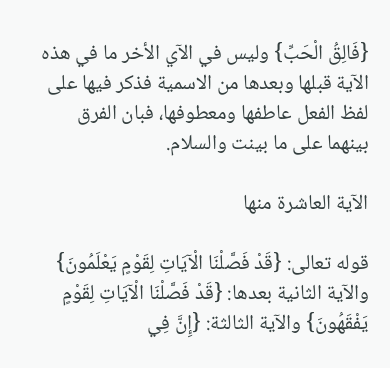{فَالِقُ الْحَبِّ} وليس في الآي الأخر ما في هذه الآية قبلها وبعدها من الاسمية فذكر فيها على لفظ الفعل عاطفها ومعطوفها، فبان الفرق بينهما على ما بينت والسلام.

الآية العاشرة منها

قوله تعالى: {قَدْ فَصَّلْنَا الْآيَاتِ لِقَوْمٍ يَعْلَمُونَ} والآية الثانية بعدها: {قَدْ فَصَّلْنَا الْآيَاتِ لِقَوْمٍ يَفْقَهُونَ} والآية الثالثة: {إِنَّ فِي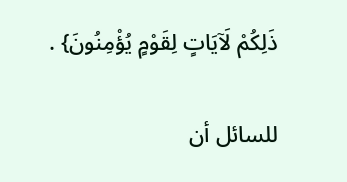ذَلِكُمْ لَآيَاتٍ لِقَوْمٍ يُؤْمِنُونَ} .

للسائل أن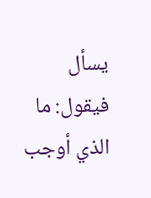يسأل فيقول: ما الذي أوجب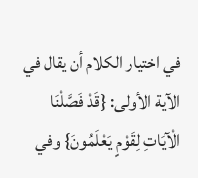في اختيار الكلام أن يقال في الآية الأولى: {قَدْ فَصَّلْنَا الْآيَاتِ لِقَوْمٍ يَعْلَمُونَ} وفي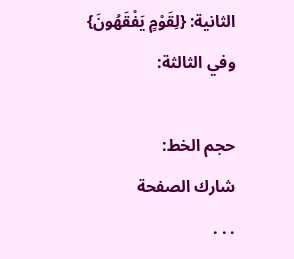الثانية: {لِقَوْمٍ يَفْقَهُونَ} وفي الثالثة:

حجم الخط:
شارك الصفحة
. . .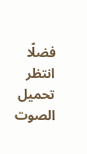فضلًا انتظر تحميل الصوت